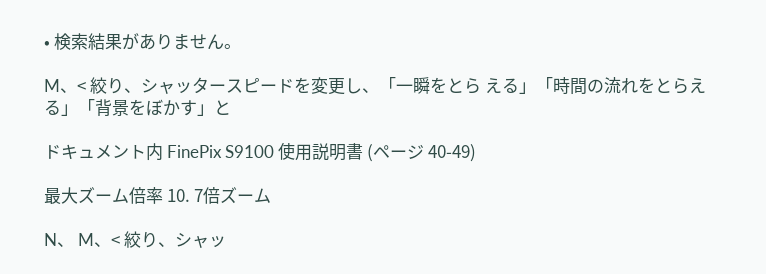• 検索結果がありません。

M、< 絞り、シャッタースピードを変更し、「一瞬をとら える」「時間の流れをとらえる」「背景をぼかす」と

ドキュメント内 FinePix S9100 使用説明書 (ページ 40-49)

最大ズーム倍率 10. 7倍ズーム

N、 M、< 絞り、シャッ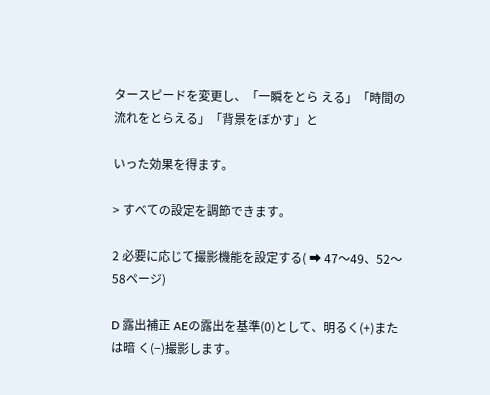タースピードを変更し、「一瞬をとら える」「時間の流れをとらえる」「背景をぼかす」と

いった効果を得ます。

> すべての設定を調節できます。

2 必要に応じて撮影機能を設定する( ➡ 47〜49、52〜58ページ)

D 露出補正 AEの露出を基準(0)として、明るく(+)または暗 く(−)撮影します。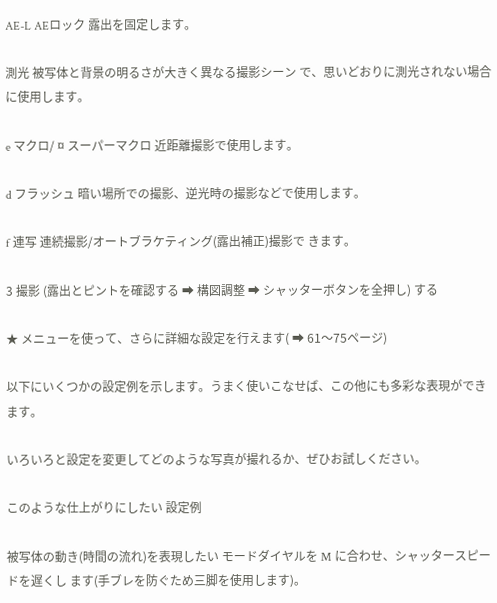AE-L AEロック 露出を固定します。

測光 被写体と背景の明るさが大きく異なる撮影シーン で、思いどおりに測光されない場合に使用します。

e マクロ/ ¤ スーパーマクロ 近距離撮影で使用します。

d フラッシュ 暗い場所での撮影、逆光時の撮影などで使用します。

f 連写 連続撮影/オートブラケティング(露出補正)撮影で きます。

3 撮影 (露出とピントを確認する ➡ 構図調整 ➡ シャッターボタンを全押し) する

★ メニューを使って、さらに詳細な設定を行えます( ➡ 61〜75ページ)

以下にいくつかの設定例を示します。うまく使いこなせば、この他にも多彩な表現ができます。

いろいろと設定を変更してどのような写真が撮れるか、ぜひお試しください。

このような仕上がりにしたい 設定例

被写体の動き(時間の流れ)を表現したい モードダイヤルを M に合わせ、シャッタースピードを遅くし ます(手ブレを防ぐため三脚を使用します)。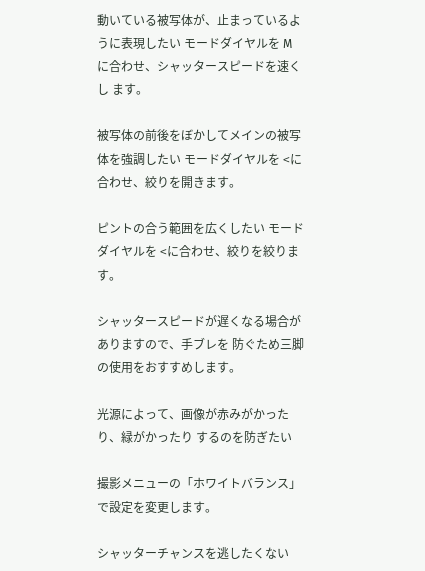動いている被写体が、止まっているように表現したい モードダイヤルを M に合わせ、シャッタースピードを速くし ます。

被写体の前後をぼかしてメインの被写体を強調したい モードダイヤルを <に合わせ、絞りを開きます。

ピントの合う範囲を広くしたい モードダイヤルを <に合わせ、絞りを絞ります。

シャッタースピードが遅くなる場合がありますので、手ブレを 防ぐため三脚の使用をおすすめします。

光源によって、画像が赤みがかったり、緑がかったり するのを防ぎたい

撮影メニューの「ホワイトバランス」で設定を変更します。

シャッターチャンスを逃したくない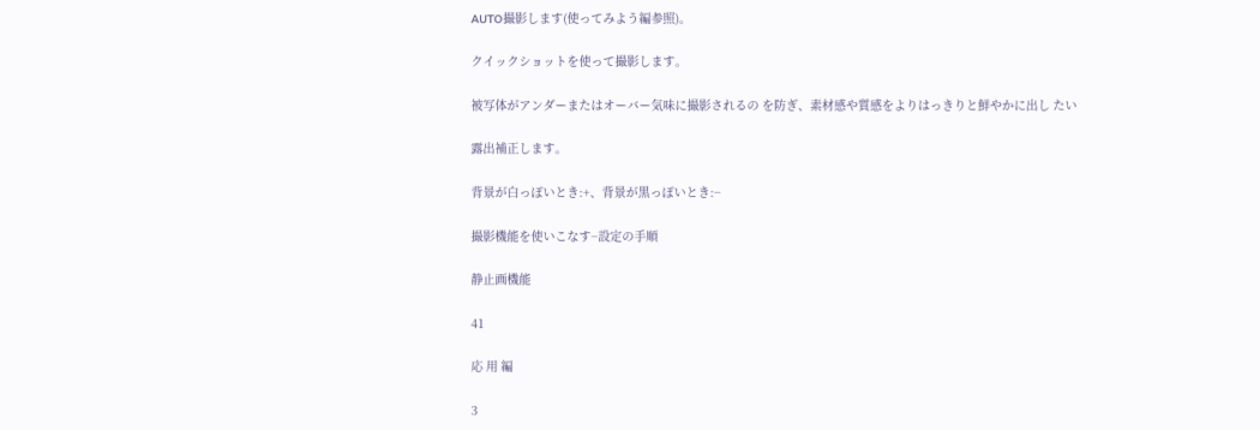AUTO撮影します(使ってみよう編参照)。

クイックショットを使って撮影します。

被写体がアンダーまたはオーバー気味に撮影されるの を防ぎ、素材感や質感をよりはっきりと鮮やかに出し たい

露出補正します。

背景が白っぽいとき:+、背景が黒っぽいとき:−

撮影機能を使いこなす−設定の手順

静止画機能

41

応 用 編

3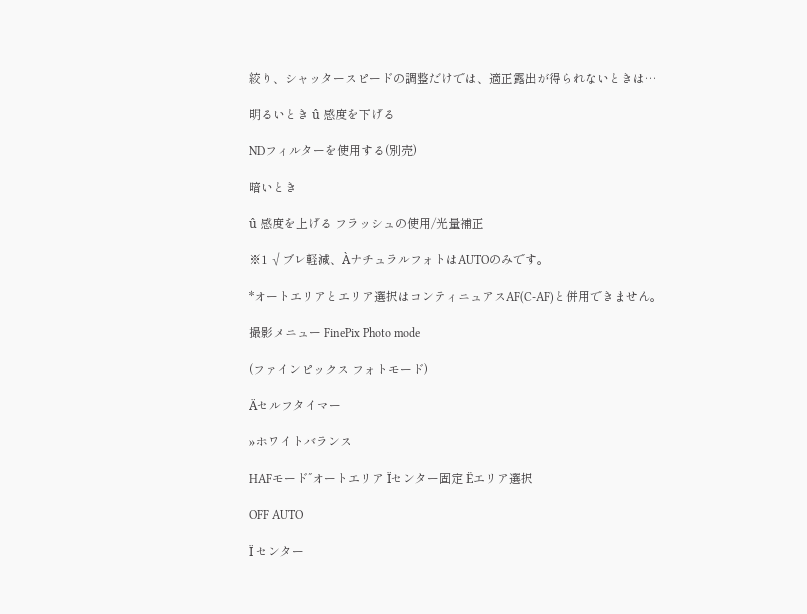絞り、シャッタースピードの調整だけでは、適正露出が得られないときは…

明るいとき û 感度を下げる

NDフィルターを使用する(別売)

暗いとき

û 感度を上げる フラッシュの使用/光量補正

※1 √ブレ軽減、ÀナチュラルフォトはAUTOのみです。

*オートエリアとエリア選択はコンティニュアスAF(C-AF)と併用できません。

撮影メニュー FinePix Photo mode

(ファインピックス フォトモード)

Äセルフタイマー

»ホワイトバランス

HAFモード˝オートエリア Ïセンター固定 Ëエリア選択

OFF AUTO

Ï センター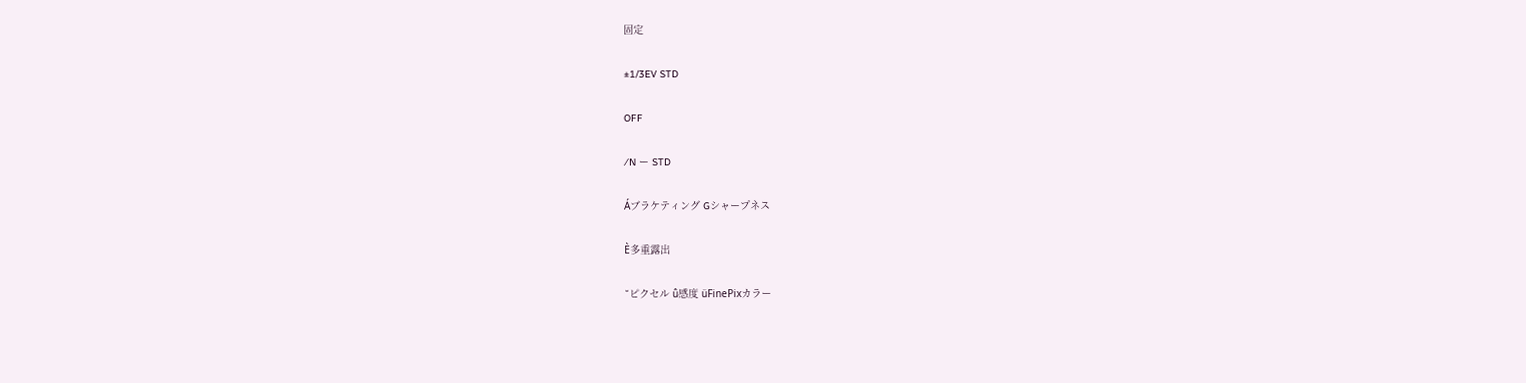固定

±1/3EV STD

OFF

⁄N ー STD

Áブラケティング Gシャープネス

È多重露出

˘ピクセル û感度 üFinePixカラー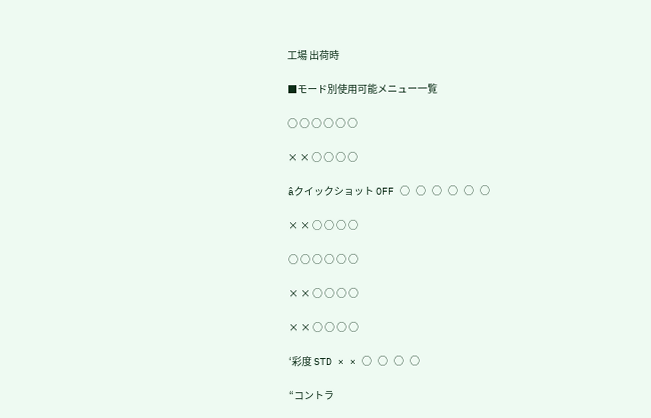工場 出荷時

■モード別使用可能メニュー一覧

○ ○ ○ ○ ○ ○

× × ○ ○ ○ ○

âクイックショット OFF ○ ○ ○ ○ ○ ○

× × ○ ○ ○ ○

○ ○ ○ ○ ○ ○

× × ○ ○ ○ ○

× × ○ ○ ○ ○

‘彩度 STD × × ○ ○ ○ ○

“コントラ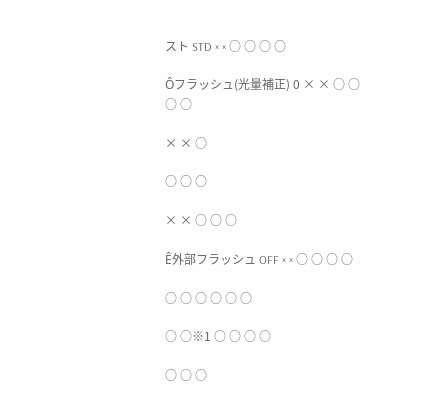スト STD × × ○ ○ ○ ○

Ôフラッシュ(光量補正) 0 × × ○ ○ ○ ○

× × ○

○ ○ ○

× × ○ ○ ○

Ê外部フラッシュ OFF × × ○ ○ ○ ○

○ ○ ○ ○ ○ ○

○ ○※1 ○ ○ ○ ○

○ ○ ○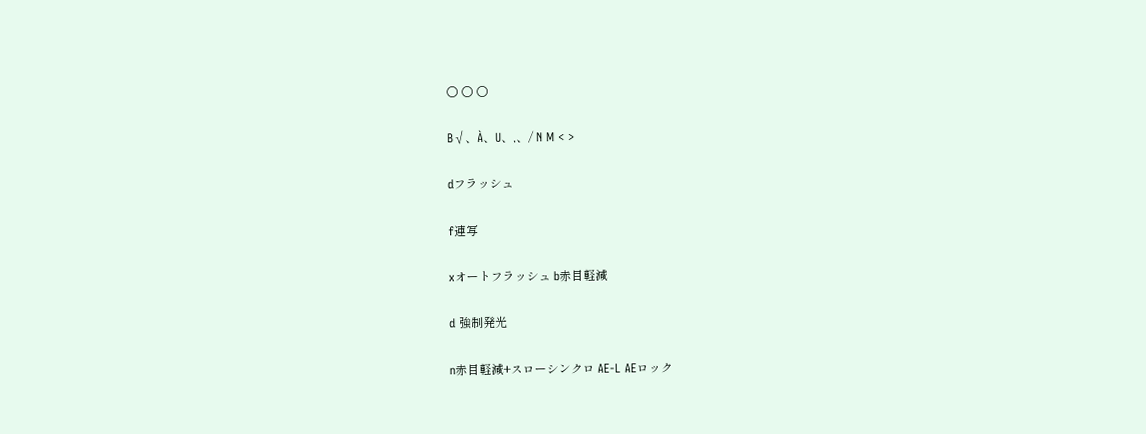○ ○ ○

B√、À、U、,、/ N M < >

dフラッシュ

f連写

xオートフラッシュ b赤目軽減

d 強制発光

n赤目軽減+スローシンクロ AE-L AEロック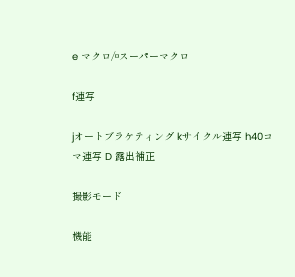e マクロ/¤スーパーマクロ

f連写

jオートブラケティング kサイクル連写 h40コマ連写 D 露出補正

撮影モード

機能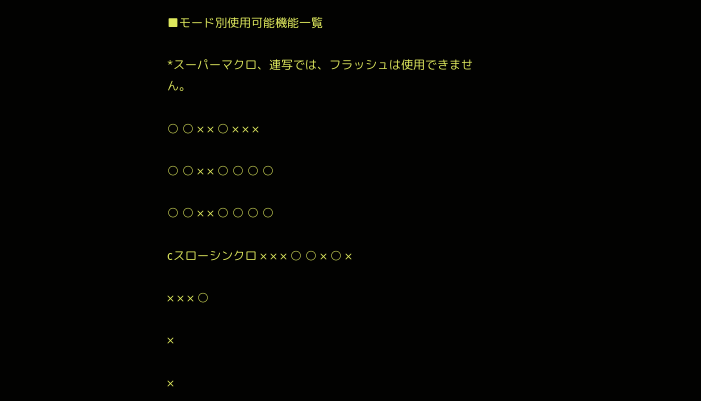■モード別使用可能機能一覧

*スーパーマクロ、連写では、フラッシュは使用できません。

○ ○ × × ○ × × ×

○ ○ × × ○ ○ ○ ○

○ ○ × × ○ ○ ○ ○

cスローシンクロ × × × ○ ○ × ○ ×

× × × ○

×

×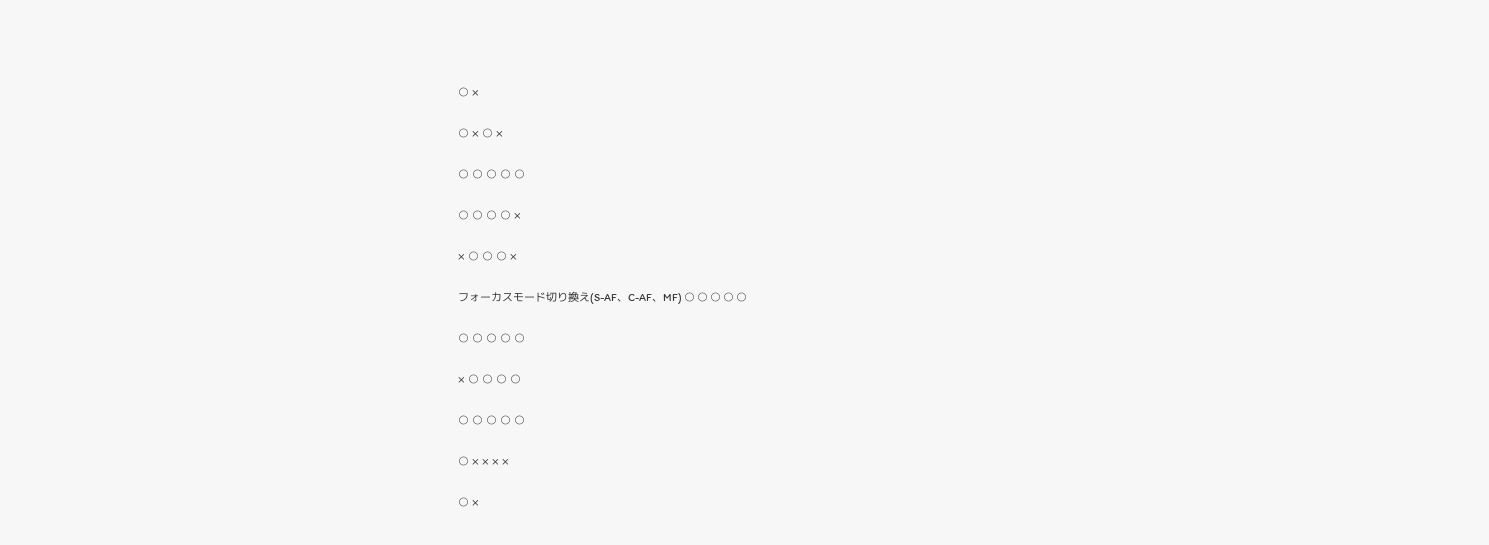○ ×

○ × ○ ×

○ ○ ○ ○ ○

○ ○ ○ ○ ×

× ○ ○ ○ ×

フォーカスモード切り換え(S-AF、C-AF、MF) ○ ○ ○ ○ ○

○ ○ ○ ○ ○

× ○ ○ ○ ○

○ ○ ○ ○ ○

○ × × × ×

○ ×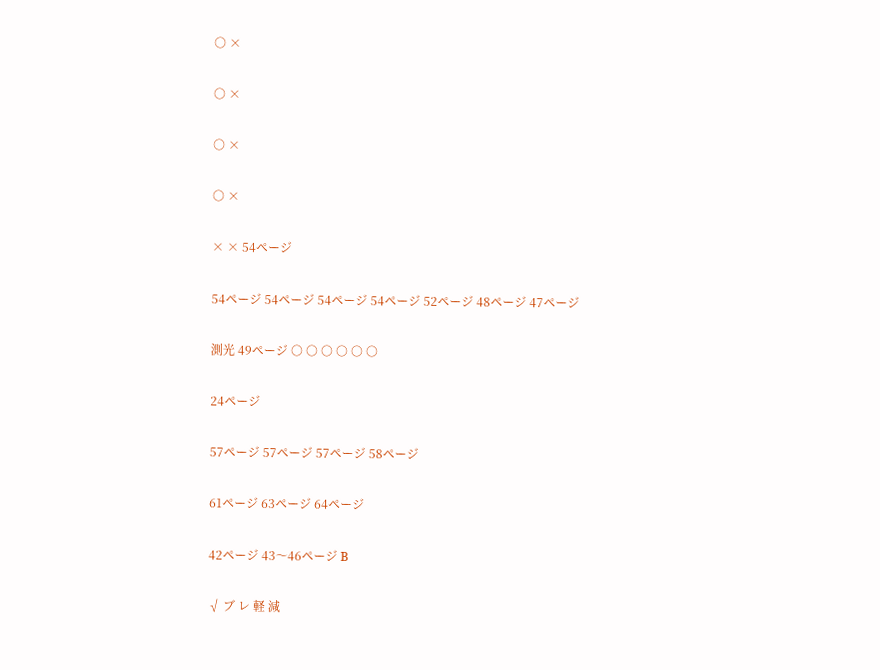○ ×

○ ×

○ ×

○ ×

× × 54ページ

54ページ 54ページ 54ページ 54ページ 52ページ 48ページ 47ページ

測光 49ページ ○ ○ ○ ○ ○ ○

24ページ

57ページ 57ページ 57ページ 58ページ

61ページ 63ページ 64ページ

42ページ 43〜46ページ B

√ ブ レ 軽 減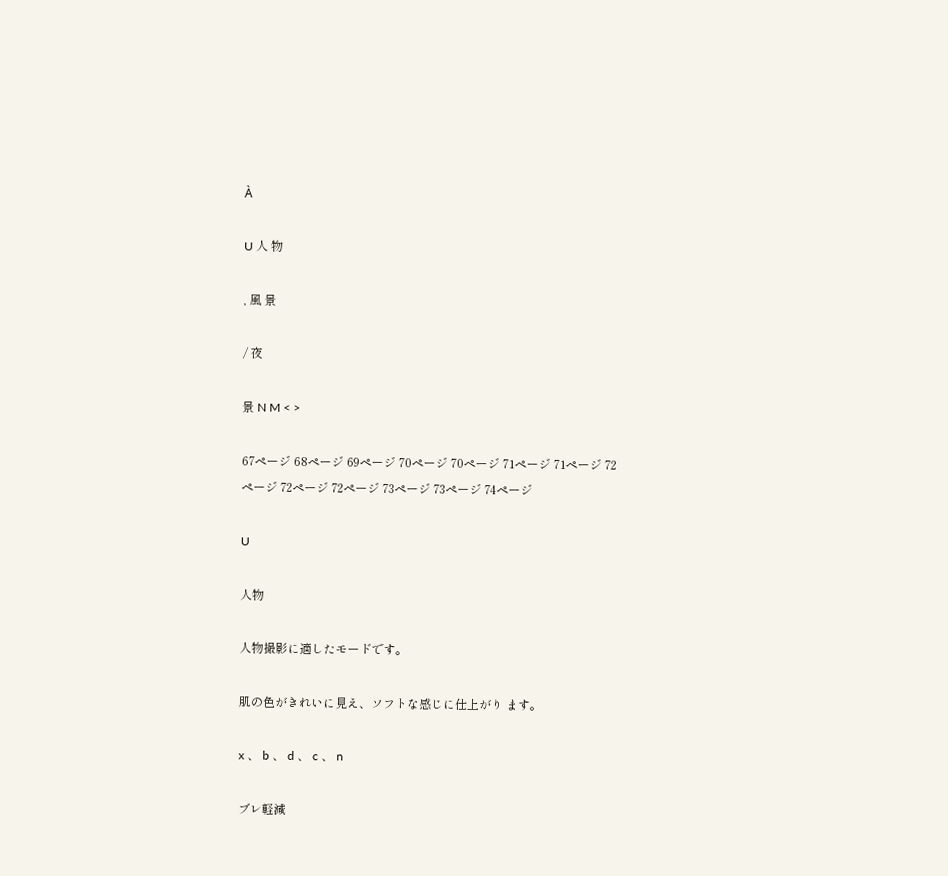À

U 人 物

, 風 景

/ 夜

景 N M < >

67ページ 68ページ 69ページ 70ページ 70ページ 71ページ 71ページ 72ページ 72ページ 72ページ 73ページ 73ページ 74ページ

U

人物

人物撮影に適したモードです。

肌の色がきれいに見え、ソフトな感じに仕上がり ます。

x 、 b 、 d 、 c 、 n

ブレ軽減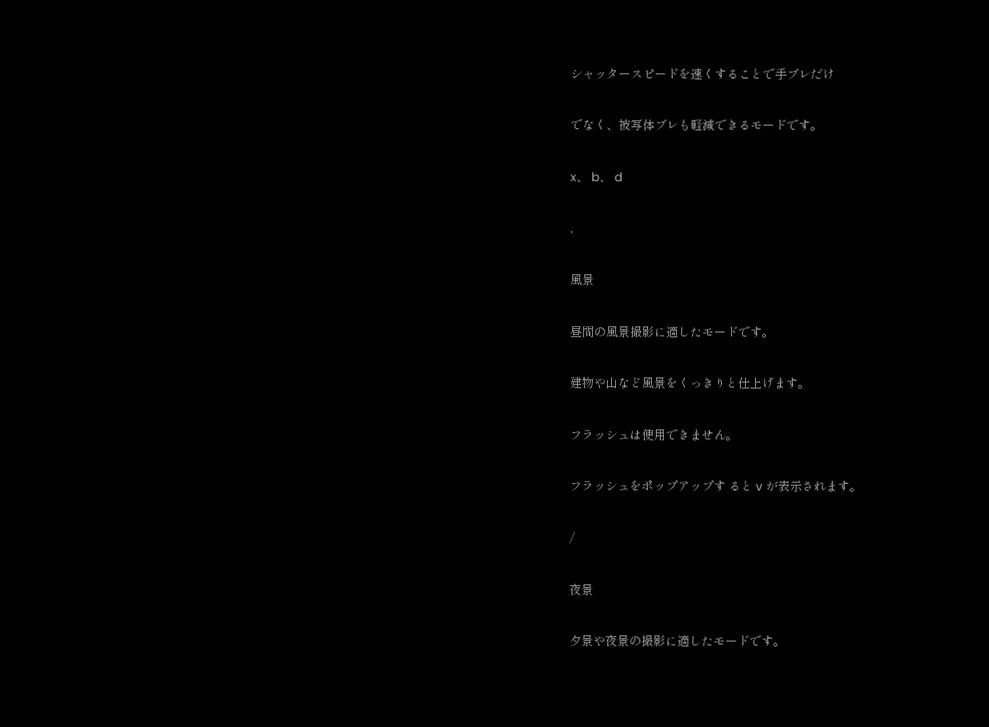シャッタースピードを速くすることで手ブレだけ

でなく、被写体ブレも軽減できるモードです。

x、 b、 d

,

風景

昼間の風景撮影に適したモードです。

建物や山など風景をくっきりと仕上げます。

フラッシュは使用できません。

フラッシュをポップアップす ると v が表示されます。

/

夜景

夕景や夜景の撮影に適したモードです。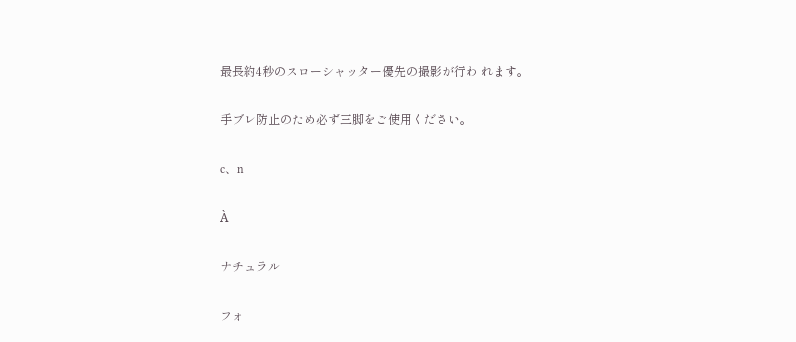最長約4秒のスローシャッター優先の撮影が行わ れます。

手ブレ防止のため必ず三脚をご使用ください。

c、n

À

ナチュラル

フォ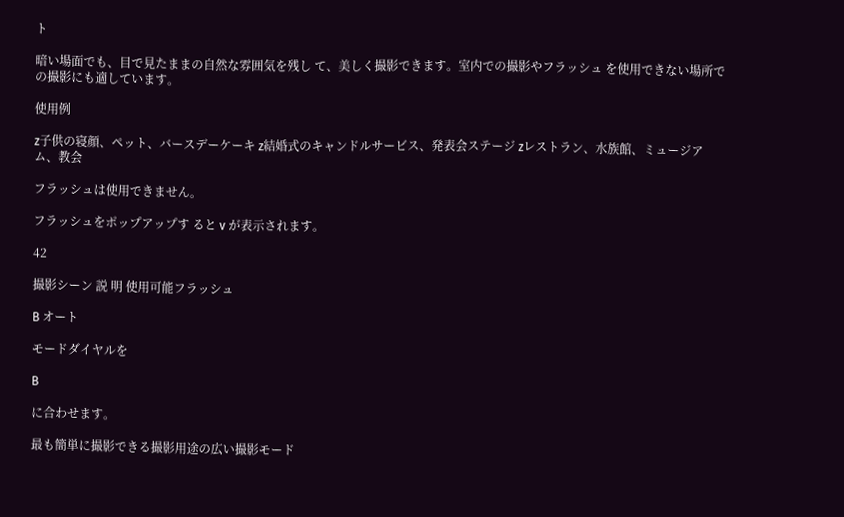ト

暗い場面でも、目で見たままの自然な雰囲気を残し て、美しく撮影できます。室内での撮影やフラッシュ を使用できない場所での撮影にも適しています。

使用例

z子供の寝顔、ペット、バースデーケーキ z結婚式のキャンドルサービス、発表会ステージ zレストラン、水族館、ミュージアム、教会

フラッシュは使用できません。

フラッシュをポップアップす ると v が表示されます。

42

撮影シーン 説 明 使用可能フラッシュ

B オート

モードダイヤルを

B

に合わせます。

最も簡単に撮影できる撮影用途の広い撮影モード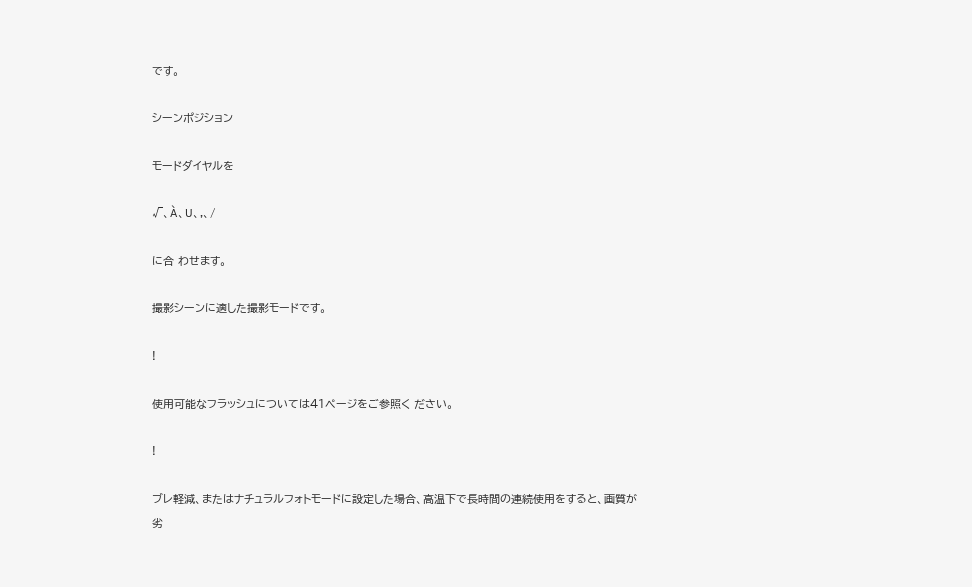です。

シーンポジション

モードダイヤルを

√、À、U、,、/

に合 わせます。

撮影シーンに適した撮影モードです。

!

使用可能なフラッシュについては41ページをご参照く ださい。

!

ブレ軽減、またはナチュラルフォトモードに設定した場合、高温下で長時間の連続使用をすると、画質が 劣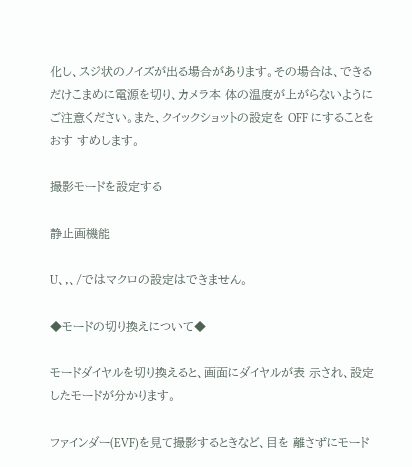化し、スジ状のノイズが出る場合があります。その場合は、できるだけこまめに電源を切り、カメラ本 体の温度が上がらないようにご注意ください。また、クイックショットの設定を OFF にすることをおす すめします。

撮影モードを設定する

静止画機能

U、,、/ではマクロの設定はできません。

◆モードの切り換えについて◆

モードダイヤルを切り換えると、画面にダイヤルが表 示され、設定したモードが分かります。

ファインダー(EVF)を見て撮影するときなど、目を 離さずにモード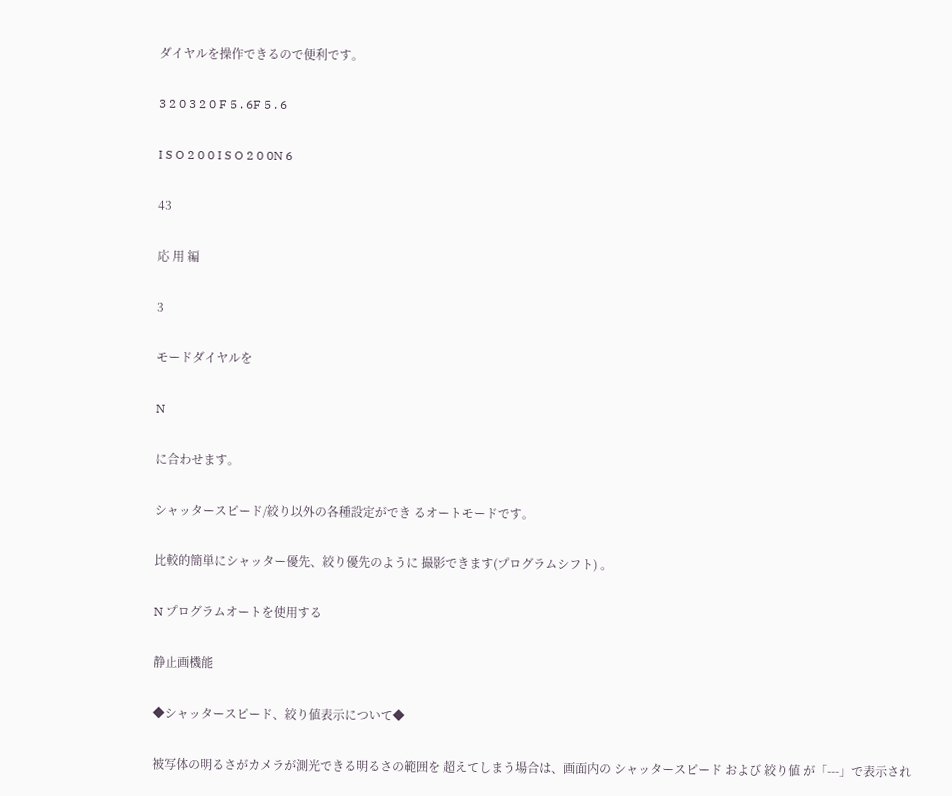ダイヤルを操作できるので便利です。

3 2 0 3 2 0 F 5 . 6F 5 . 6

I S O 2 0 0 I S O 2 0 0N 6

43

応 用 編

3

モードダイヤルを

N

に合わせます。

シャッタースピード/絞り以外の各種設定ができ るオートモードです。

比較的簡単にシャッター優先、絞り優先のように 撮影できます(プログラムシフト) 。

N プログラムオートを使用する

静止画機能

◆シャッタースピード、絞り値表示について◆

被写体の明るさがカメラが測光できる明るさの範囲を 超えてしまう場合は、画面内の シャッタースピード および 絞り値 が「---」で表示され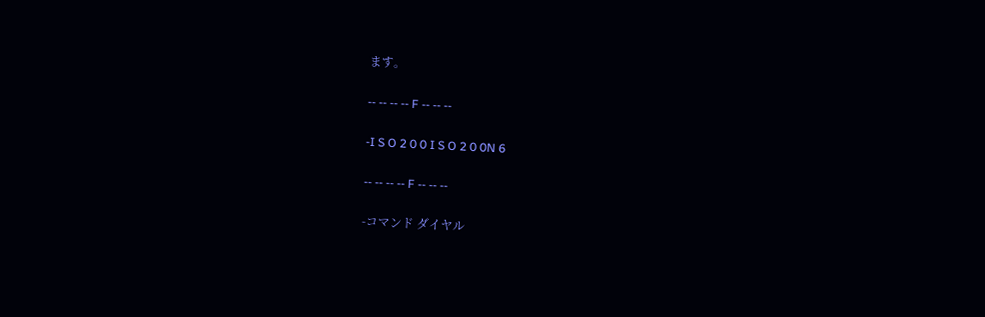ます。

-- -- -- -- F -- -- --

-I S O 2 0 0 I S O 2 0 0N 6

-- -- -- -- F -- -- --

-コマンド ダイヤル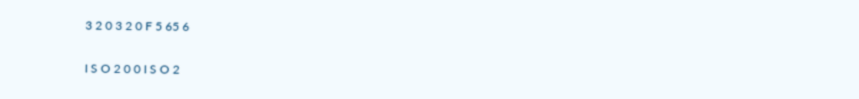3 2 0 3 2 0 F 5 65 6

I S O 2 0 0 I S O 2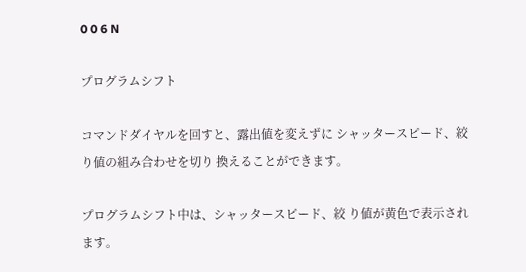0 0 6 N

プログラムシフト

コマンドダイヤルを回すと、露出値を変えずに シャッタースピード、絞り値の組み合わせを切り 換えることができます。

プログラムシフト中は、シャッタースピード、絞 り値が黄色で表示されます。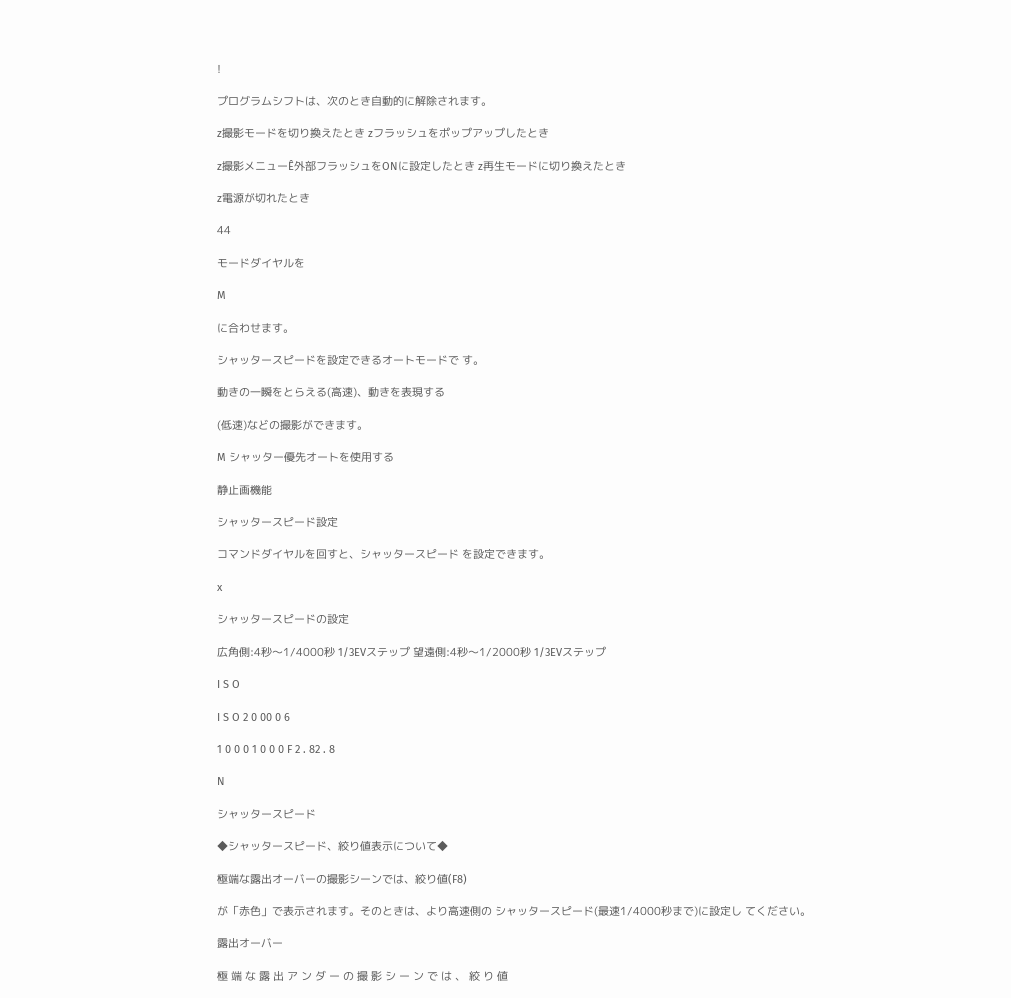!

プログラムシフトは、次のとき自動的に解除されます。

z撮影モードを切り換えたとき zフラッシュをポップアップしたとき

z撮影メニューÊ外部フラッシュをONに設定したとき z再生モードに切り換えたとき

z電源が切れたとき

44

モードダイヤルを

M

に合わせます。

シャッタースピードを設定できるオートモードで す。

動きの一瞬をとらえる(高速)、動きを表現する

(低速)などの撮影ができます。

M シャッター優先オートを使用する

静止画機能

シャッタースピード設定

コマンドダイヤルを回すと、シャッタースピード を設定できます。

x

シャッタースピードの設定

広角側:4秒〜1/4000秒 1/3EVステップ 望遠側:4秒〜1/2000秒 1/3EVステップ

I S O

I S O 2 0 00 0 6

1 0 0 0 1 0 0 0 F 2 . 82 . 8

N

シャッタースピード

◆シャッタースピード、絞り値表示について◆

極端な露出オーバーの撮影シーンでは、絞り値(F8)

が「赤色」で表示されます。そのときは、より高速側の シャッタースピード(最速1/4000秒まで)に設定し てください。

露出オーバー

極 端 な 露 出 ア ン ダ ー の 撮 影 シ ー ン で は 、 絞 り 値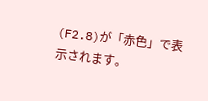(F2.8)が「赤色」で表示されます。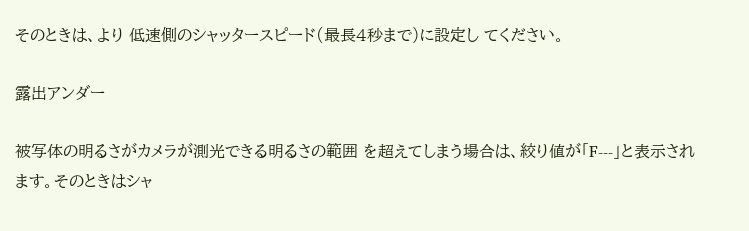そのときは、より 低速側のシャッタースピード(最長4秒まで)に設定し てください。

露出アンダー

被写体の明るさがカメラが測光できる明るさの範囲 を超えてしまう場合は、絞り値が「F---」と表示され ます。そのときはシャ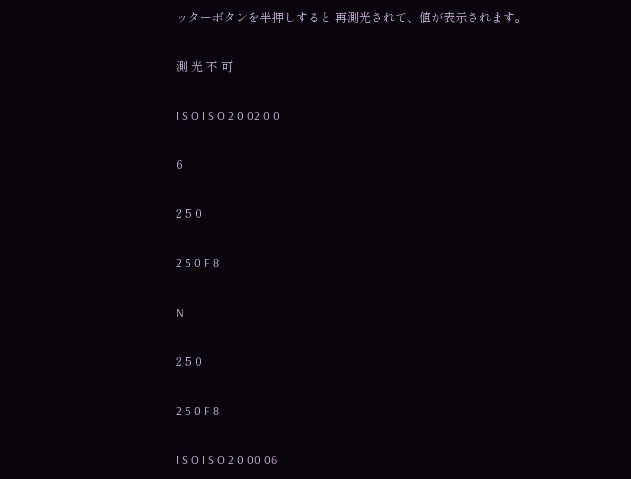ッターボタンを半押しすると 再測光されて、値が表示されます。

測 光 不 可

I S O I S O 2 0 02 0 0

6

2 5 0

2 5 0 F 8

N

2 5 0

2 5 0 F 8

I S O I S O 2 0 00 06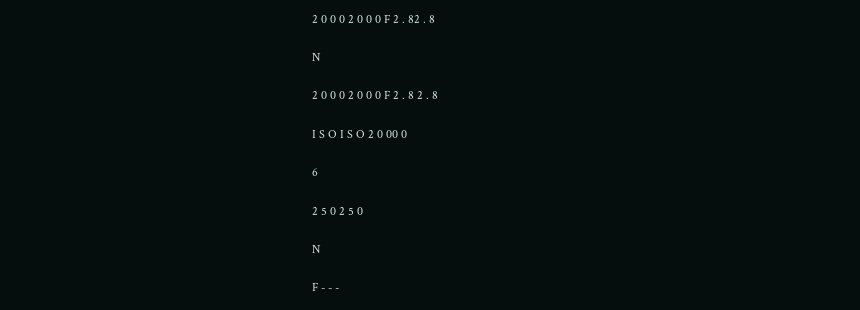2 0 0 0 2 0 0 0 F 2 . 82 . 8

N

2 0 0 0 2 0 0 0 F 2 . 8 2 . 8

I S O I S O 2 0 00 0

6

2 5 0 2 5 0

N

F - - -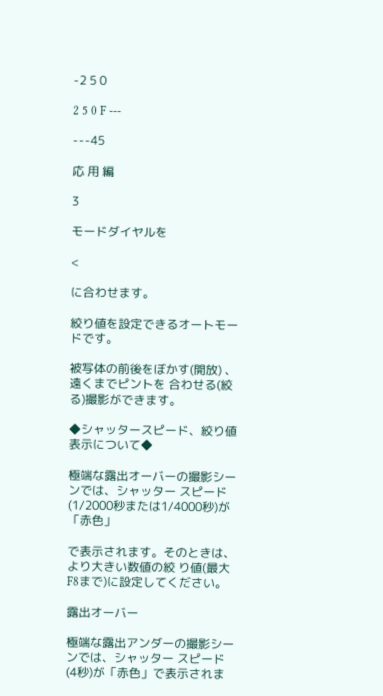-2 5 0

2 5 0 F ---

---45

応 用 編

3

モードダイヤルを

<

に合わせます。

絞り値を設定できるオートモードです。

被写体の前後をぼかす(開放) 、遠くまでピントを 合わせる(絞る)撮影ができます。

◆シャッタースピード、絞り値表示について◆

極端な露出オーバーの撮影シーンでは、シャッター スピード(1/2000秒または1/4000秒)が「赤色」

で表示されます。そのときは、より大きい数値の絞 り値(最大F8まで)に設定してください。

露出オーバー

極端な露出アンダーの撮影シーンでは、シャッター スピード(4秒)が「赤色」で表示されま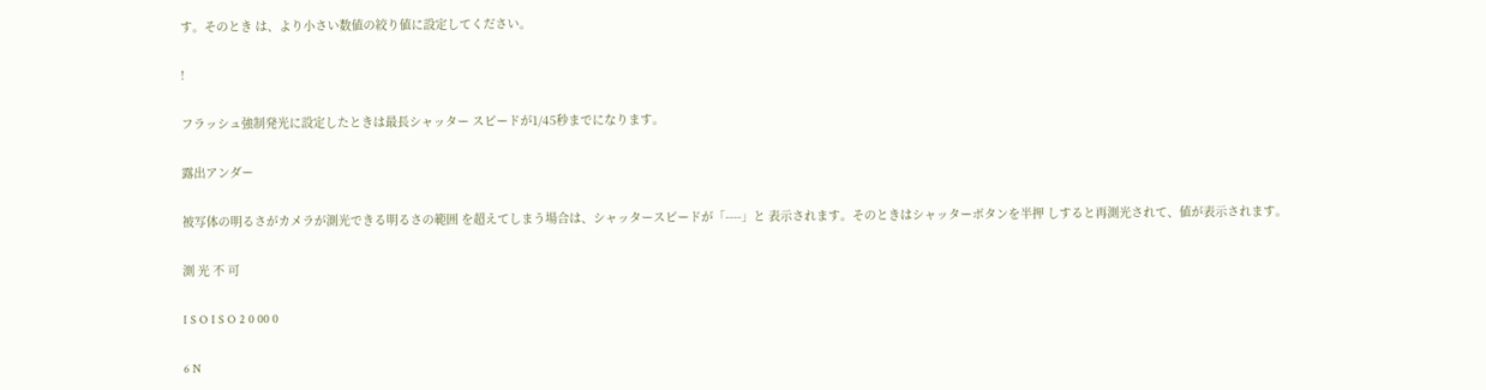す。そのとき は、より小さい数値の絞り値に設定してください。

!

フラッシュ強制発光に設定したときは最長シャッター スピードが1/45秒までになります。

露出アンダー

被写体の明るさがカメラが測光できる明るさの範囲 を超えてしまう場合は、シャッタースピードが「----」と 表示されます。そのときはシャッターボタンを半押 しすると再測光されて、値が表示されます。

測 光 不 可

I S O I S O 2 0 00 0

6 N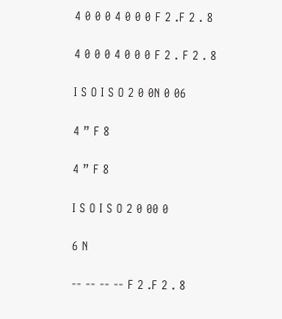4 0 0 0 4 0 0 0 F 2 .F 2 . 8

4 0 0 0 4 0 0 0 F 2 . F 2 . 8

I S O I S O 2 0 0N 0 06

4 ” F 8

4 ” F 8

I S O I S O 2 0 00 0

6 N

-- -- -- -- F 2 .F 2 . 8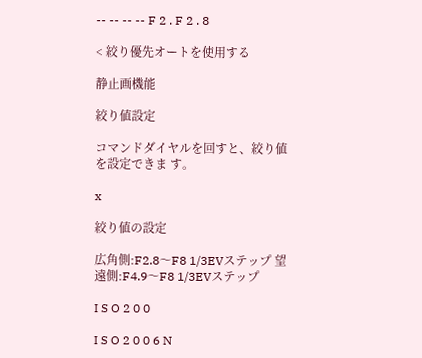-- -- -- -- F 2 . F 2 . 8

< 絞り優先オートを使用する

静止画機能

絞り値設定

コマンドダイヤルを回すと、絞り値を設定できま す。

x

絞り値の設定

広角側:F2.8〜F8 1/3EVステップ 望遠側:F4.9〜F8 1/3EVステップ

I S O 2 0 0

I S O 2 0 0 6 N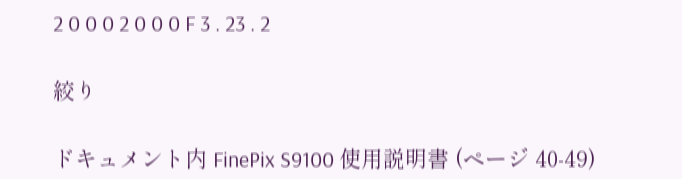2 0 0 0 2 0 0 0 F 3 . 23 . 2

絞り

ドキュメント内 FinePix S9100 使用説明書 (ページ 40-49)